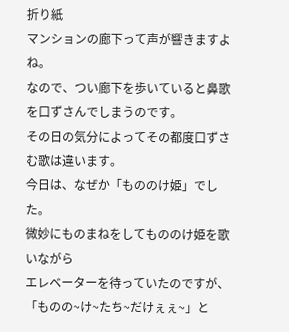折り紙
マンションの廊下って声が響きますよね。
なので、つい廊下を歩いていると鼻歌を口ずさんでしまうのです。
その日の気分によってその都度口ずさむ歌は違います。
今日は、なぜか「もののけ姫」でした。
微妙にものまねをしてもののけ姫を歌いながら
エレベーターを待っていたのですが、
「ものの~け~たち~だけぇぇ~」と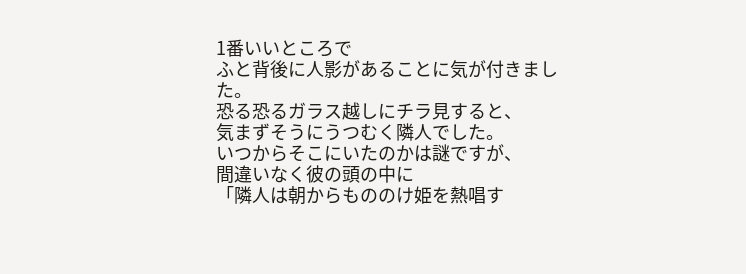1番いいところで
ふと背後に人影があることに気が付きました。
恐る恐るガラス越しにチラ見すると、
気まずそうにうつむく隣人でした。
いつからそこにいたのかは謎ですが、
間違いなく彼の頭の中に
「隣人は朝からもののけ姫を熱唱す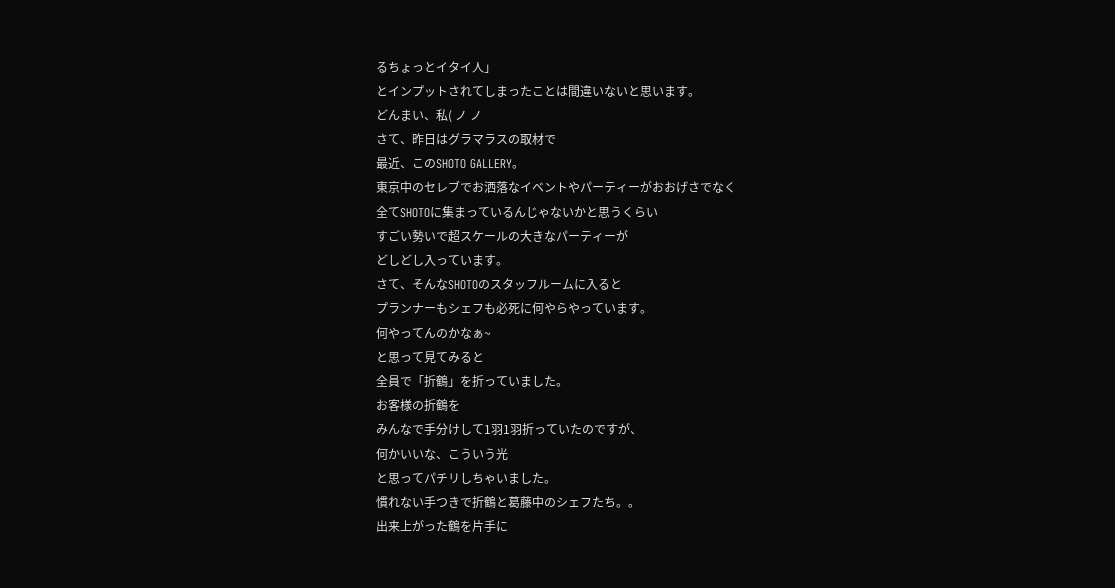るちょっとイタイ人」
とインプットされてしまったことは間違いないと思います。
どんまい、私( ノ ノ
さて、昨日はグラマラスの取材で
最近、このSHOTO GALLERY。
東京中のセレブでお洒落なイベントやパーティーがおおげさでなく
全てSHOTOに集まっているんじゃないかと思うくらい
すごい勢いで超スケールの大きなパーティーが
どしどし入っています。
さて、そんなSHOTOのスタッフルームに入ると
プランナーもシェフも必死に何やらやっています。
何やってんのかなぁ~
と思って見てみると
全員で「折鶴」を折っていました。
お客様の折鶴を
みんなで手分けして1羽1羽折っていたのですが、
何かいいな、こういう光
と思ってパチリしちゃいました。
慣れない手つきで折鶴と葛藤中のシェフたち。。
出来上がった鶴を片手に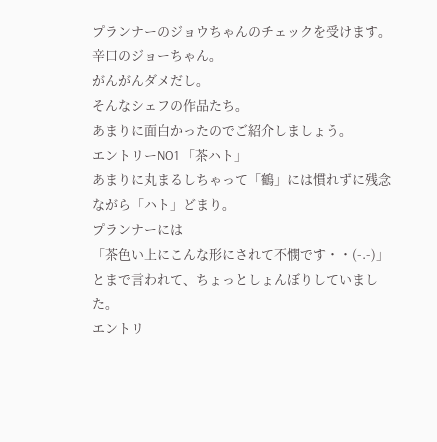プランナーのジョウちゃんのチェックを受けます。
辛口のジョーちゃん。
がんがんダメだし。
そんなシェフの作品たち。
あまりに面白かったのでご紹介しましょう。
エントリーNO1 「茶ハト」
あまりに丸まるしちゃって「鶴」には慣れずに残念ながら「ハト」どまり。
プランナーには
「茶色い上にこんな形にされて不憫です・・(-.-)」
とまで言われて、ちょっとしょんぼりしていました。
エントリ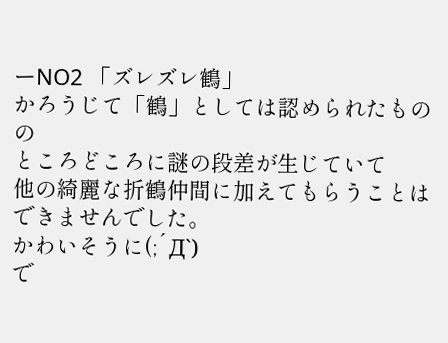ーNO2 「ズレズレ鶴」
かろうじて「鶴」としては認められたものの
ところどころに謎の段差が生じていて
他の綺麗な折鶴仲間に加えてもらうことはできませんでした。
かわいそうに(;´Д`)
で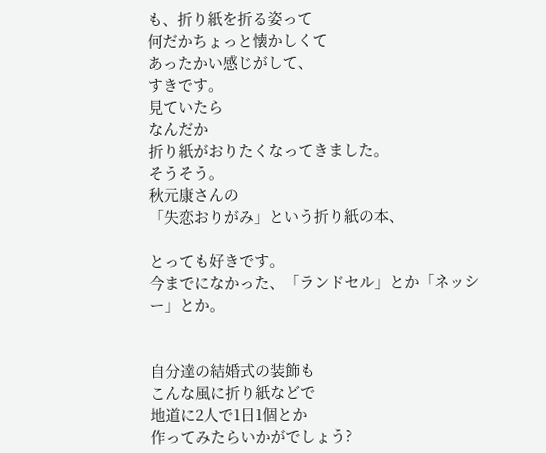も、折り紙を折る姿って
何だかちょっと懐かしくて
あったかい感じがして、
すきです。
見ていたら
なんだか
折り紙がおりたくなってきました。
そうそう。
秋元康さんの
「失恋おりがみ」という折り紙の本、

とっても好きです。
今までになかった、「ランドセル」とか「ネッシー」とか。


自分達の結婚式の装飾も
こんな風に折り紙などで
地道に2人で1日1個とか
作ってみたらいかがでしょう?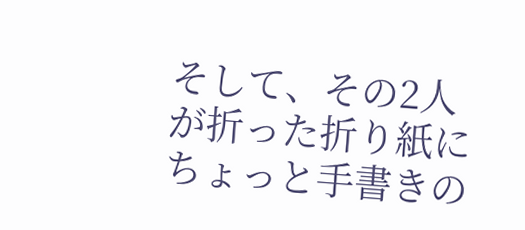そして、その2人が折った折り紙にちょっと手書きの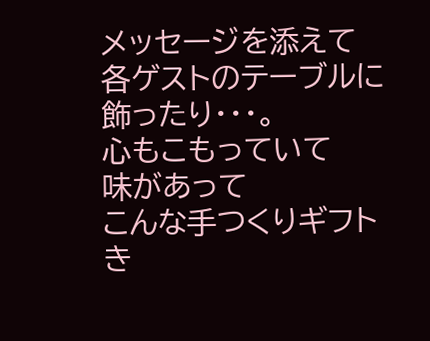メッセージを添えて
各ゲストのテーブルに飾ったり・・・。
心もこもっていて
味があって
こんな手つくりギフト
き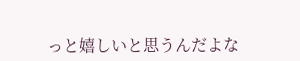っと嬉しいと思うんだよな